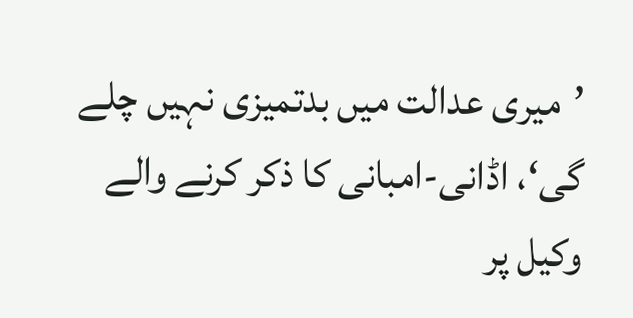’میری عدالت میں بدتمیزی نہیں چلے گی‘، اڈانی-امبانی کا ذکر کرنے والے وکیل پر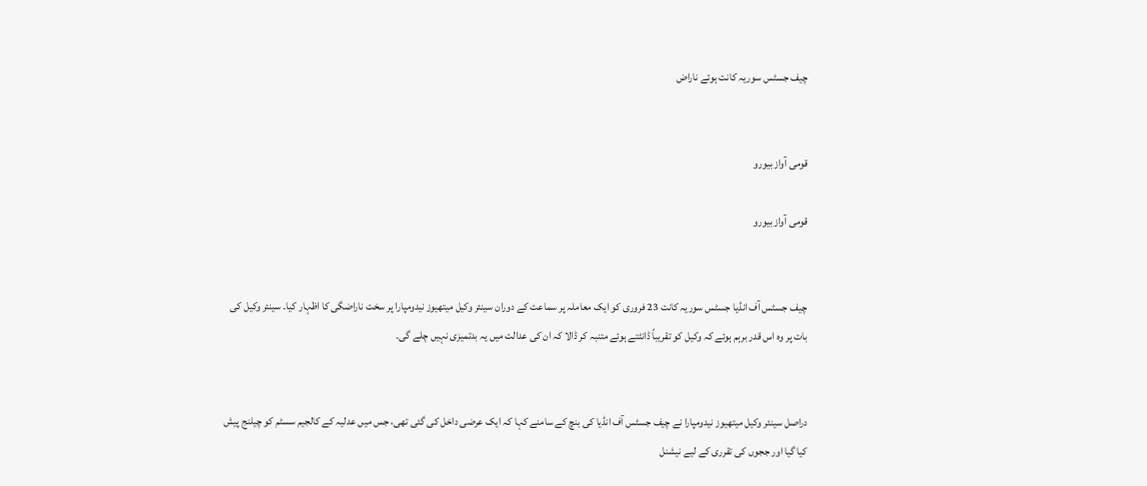چیف جسٹس سوریہ کانت ہوئے ناراض


قومی آواز بیورو

قومی آواز بیورو


چیف جسٹس آف انڈیا جسٹس سوریہ کانت 23 فروری کو ایک معاملہ پر سماعت کے دوران سینئر وکیل میتھیوز نیدومپارا پر سخت ناراضگی کا اظہار کیا۔ سینئر وکیل کی بات پر وہ اس قدر برہم ہوئے کہ وکیل کو تقریباً ڈانٹتے ہوئے متنبہ کر ڈالا کہ ان کی عدالت میں یہ بدتمیزی نہیں چلے گی۔


دراصل سینئر وکیل میتھیوز نیدومپارا نے چیف جسٹس آف انڈیا کی بنچ کے سامنے کہا کہ ایک عرضی داخل کی گئی تھی، جس میں عدلیہ کے کالجیم سسٹم کو چیلنج پیش کیا گیا اور ججوں کی تقرری کے لیے نیشنل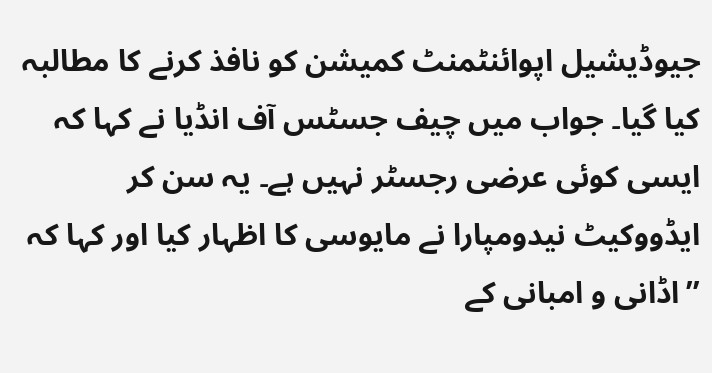جیوڈیشیل اپوائنٹمنٹ کمیشن کو نافذ کرنے کا مطالبہ کیا گیا۔ جواب میں چیف جسٹس آف انڈیا نے کہا کہ ایسی کوئی عرضی رجسٹر نہیں ہے۔ یہ سن کر ایڈووکیٹ نیدومپارا نے مایوسی کا اظہار کیا اور کہا کہ ’’اڈانی و امبانی کے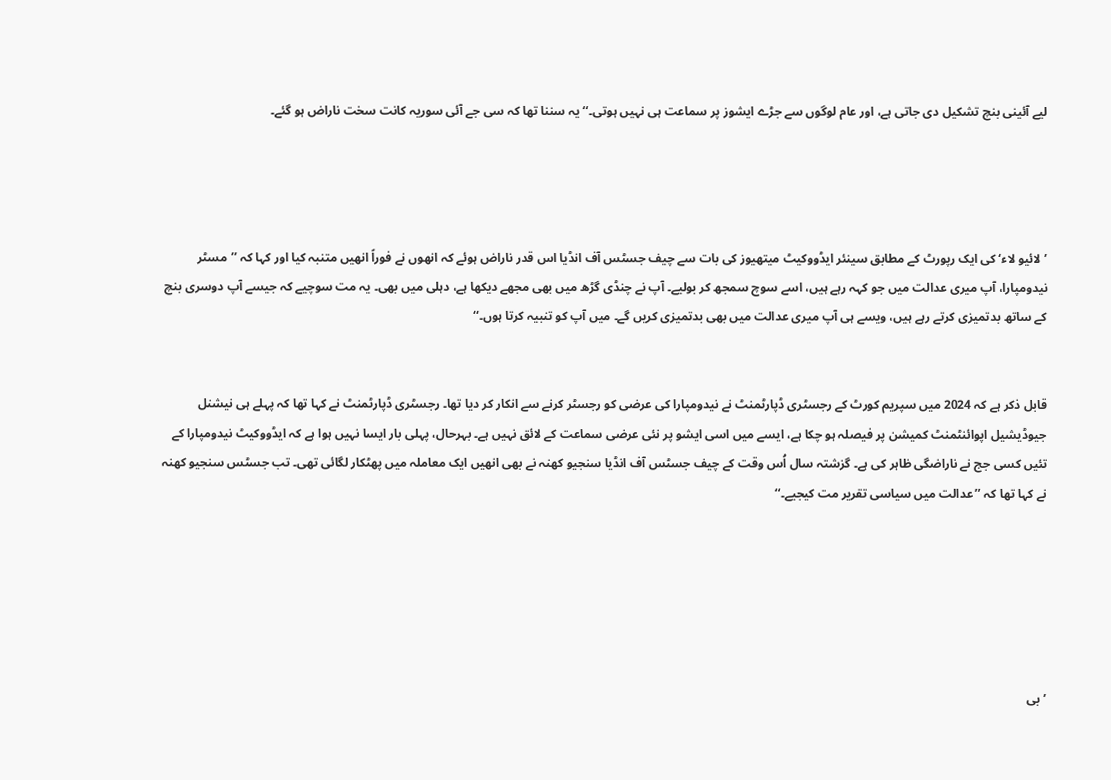لیے آئینی بنچ تشکیل دی جاتی ہے، اور عام لوگوں سے جڑے ایشوز پر سماعت ہی نہیں ہوتی۔‘‘ یہ سننا تھا کہ سی جے آئی سوریہ کانت سخت ناراض ہو گئے۔




’لائیو لاء‘ کی ایک رپورٹ کے مطابق سینئر ایڈووکیٹ میتھیوز کی بات سے چیف جسٹس آف انڈیا اس قدر ناراض ہوئے کہ انھوں نے فوراً انھیں متنبہ کیا اور کہا کہ ’’مسٹر نیدومپارا، آپ میری عدالت میں جو کہہ رہے ہیں، اسے سوچ سمجھ کر بولیے۔ آپ نے چنڈی گڑھ میں بھی مجھے دیکھا ہے، دہلی میں بھی۔ یہ مت سوچیے کہ جیسے آپ دوسری بنچ کے ساتھ بدتمیزی کرتے رہے ہیں، ویسے ہی آپ میری عدالت میں بھی بدتمیزی کریں گے۔ میں آپ کو تنبیہ کرتا ہوں۔‘‘


قابل ذکر ہے کہ 2024 میں سپریم کورٹ کے رجسٹری ڈپارٹمنٹ نے نیدومپارا کی عرضی کو رجسٹر کرنے سے انکار کر دیا تھا۔ رجسٹری ڈپارٹمنٹ نے کہا تھا کہ پہلے ہی نیشنل جیوڈیشیل اپوائنٹمنٹ کمیشن پر فیصلہ ہو چکا ہے، ایسے میں اسی ایشو پر نئی عرضی سماعت کے لائق نہیں ہے۔ بہرحال، پہلی بار ایسا نہیں ہوا ہے کہ ایڈووکیٹ نیدومپارا کے تئیں کسی جج نے ناراضگی ظاہر کی ہے۔ گزشتہ سال اُس وقت کے چیف جسٹس آف انڈیا سنجیو کھنہ نے بھی انھیں ایک معاملہ میں پھٹکار لگائی تھی۔ تب جسٹس سنجیو کھنہ نے کہا تھا کہ ’’عدالت میں سیاسی تقریر مت کیجیے۔‘‘






’بی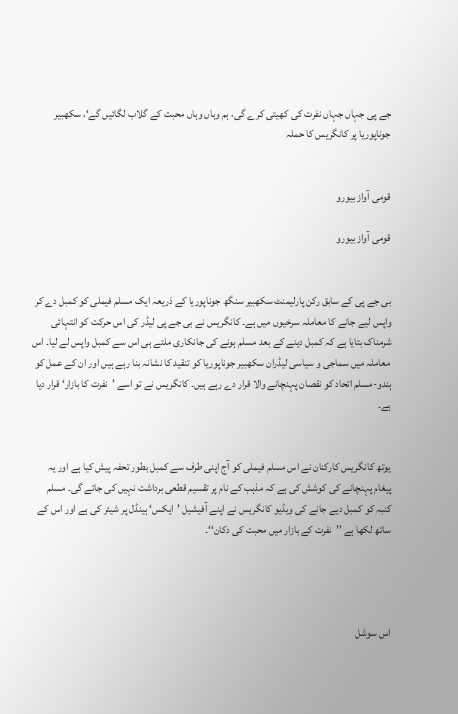جے پی جہاں جہاں نفرت کی کھیتی کرے گی، ہم وہاں وہاں محبت کے گلاب لگائیں گے‘، سکھبیر جوناپوریا پر کانگریس کا حملہ


قومی آواز بیورو

قومی آواز بیورو


بی جے پی کے سابق رکن پارلیمنٹ سکھبیر سنگھ جوناپوریا کے ذریعہ ایک مسلم فیملی کو کمبل دے کر واپس لیے جانے کا معاملہ سرخیوں میں ہے۔ کانگریس نے بی جے پی لیڈر کی اس حرکت کو انتہائی شرمناک بتایا ہے کہ کمبل دینے کے بعد مسلم ہونے کی جانکاری ملتے ہی اس سے کمبل واپس لے لیا۔ اس معاملہ میں سماجی و سیاسی لیڈران سکھبیر جوناپوریا کو تنقید کا نشانہ بنا رہے ہیں اور ان کے عمل کو ہندو-مسلم اتحاد کو نقصان پہنچانے والا قرار دے رہے ہیں۔ کانگریس نے تو اسے ’نفرت کا بازار‘ قرار دیا ہے۔


یوتھ کانگریس کارکنان نے اس مسلم فیملی کو آج اپنی طرف سے کمبل بطور تحفہ پیش کیا ہے اور یہ پیغام پہنچانے کی کوشش کی ہے کہ مذہب کے نام پر تقسیم قطعی برداشت نہیں کی جائے گی۔ مسلم کنبہ کو کمبل دیے جانے کی ویڈیو کانگریس نے اپنے آفیشیل ’ایکس‘ ہینڈل پر شیئر کی ہے اور اس کے ساتھ لکھا ہے ’’نفرت کے بازار میں محبت کی دکان‘‘۔




اس سوشل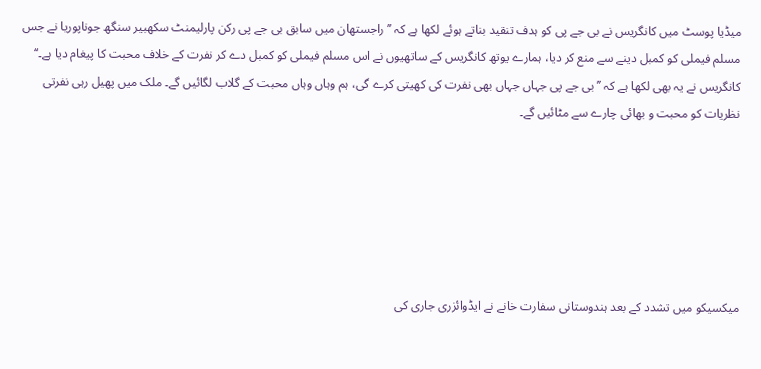میڈیا پوسٹ میں کانگریس نے بی جے پی کو ہدف تنقید بناتے ہوئے لکھا ہے کہ ’’راجستھان میں سابق بی جے پی رکن پارلیمنٹ سکھبیر سنگھ جوناپوریا نے جس مسلم فیملی کو کمبل دینے سے منع کر دیا، ہمارے یوتھ کانگریس کے ساتھیوں نے اس مسلم فیملی کو کمبل دے کر نفرت کے خلاف محبت کا پیغام دیا ہے۔‘‘ کانگریس نے یہ بھی لکھا ہے کہ ’’بی جے پی جہاں جہاں بھی نفرت کی کھیتی کرے گی، ہم وہاں وہاں محبت کے گلاب لگائیں گے۔ ملک میں پھیل رہی نفرتی نظریات کو محبت و بھائی چارے سے مٹائیں گے۔






میکسیکو میں تشدد کے بعد ہندوستانی سفارت خانے نے ایڈوائزری جاری کی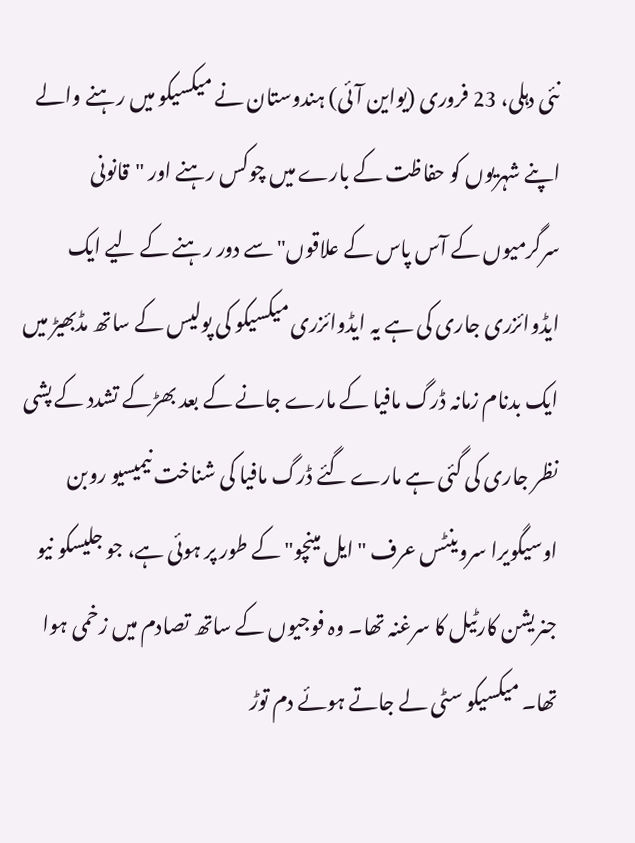نئی دہلی، 23 فروری (یواین آئی) ہندوستان نے میکسیکو میں رہنے والے اپنے شہریوں کو حفاظت کے بارے میں چوکس رہنے اور "قانونی سرگرمیوں کے آس پاس کے علاقوں" سے دور رہنے کے لیے ایک ایڈوائزری جاری کی ہے یہ ایڈوائزری میکسیکو کی پولیس کے ساتھ مڈبھیڑ میں ایک بدنام زمانہ ڈرگ مافیا کے مارے جانے کے بعد بھڑکے تشدد کے پشی نظر جاری کی گئی ہے مارے گئے ڈرگ مافیا کی شناخت نیمیسیو روبن اوسیگویرا سروینٹس عرف "ایل مینچو" کے طور پر ہوئی ہے، جو جلیسکو نیو جنریشن کارٹیل کا سرغنہ تھا۔ وہ فوجیوں کے ساتھ تصادم میں زخمی ہوا تھا۔ میکسیکو سٹی لے جاتے ہوئے دم توڑ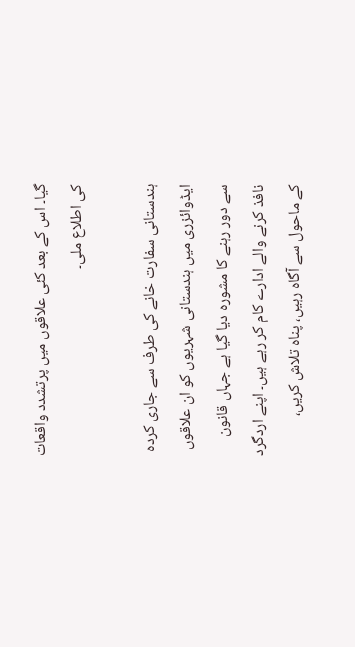گیا۔ اس کے بعد کئی علاقوں میں پرتشدد واقعات کی اطلاع ملی۔

ہندستانی سفارت خانے کی طرف سے جاری کردہ ایڈوائزری میں ہندستانی شہریوں کو ان علاقوں سے دور رہنے کا مشورہ دیا گیا ہے جہاں قانون نافذ کرنے والے ادارے کام کر رہے ہیں۔ اپنے اردگرد کے ماحول سے آگاہ رہیں، پناہ تلاش کریں،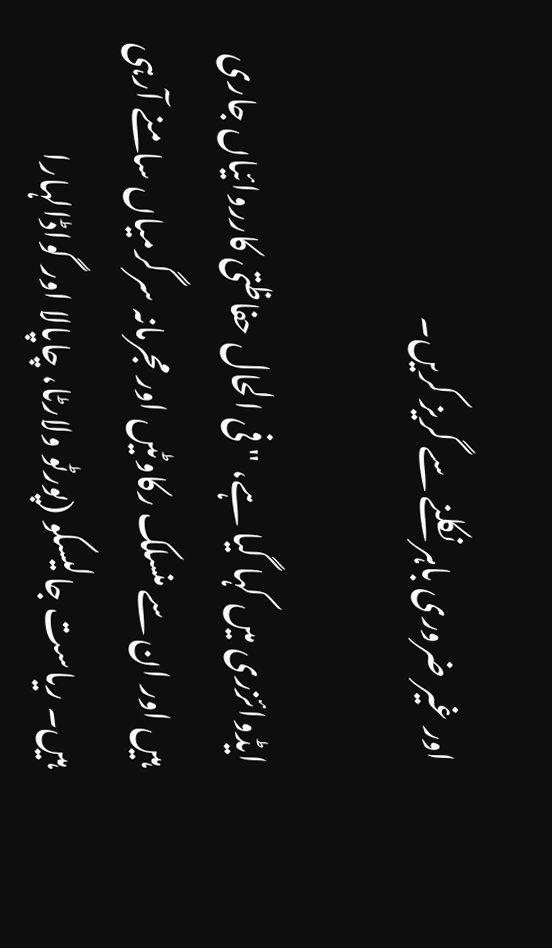اور غیر ضروری باہر نکلنے سے گریز کریں۔

ایڈوائزری میں کہا گیا ہے، "فی الحال حفاظتی کارروائیاں جاری ہیں اور ان سے منسلک رکاوٹیں اور مجرمانہ سرگرمیاں سامنے آرہی ہیں۔ ریاست جالیسکو (پورٹو ولارٹا، چاپالا اور گواڈالہارا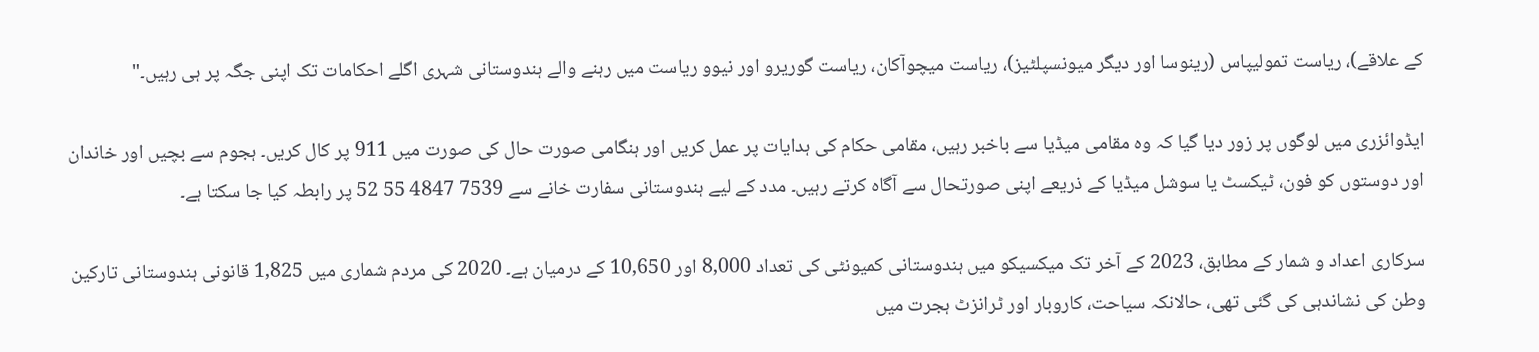کے علاقے)، ریاست تمولیپاس (رینوسا اور دیگر میونسپلٹیز)، ریاست میچوآکان، ریاست گوریرو اور نیوو ریاست میں رہنے والے ہندوستانی شہری اگلے احکامات تک اپنی جگہ پر ہی رہیں۔"

ایڈوائزری میں لوگوں پر زور دیا گیا کہ وہ مقامی میڈیا سے باخبر رہیں، مقامی حکام کی ہدایات پر عمل کریں اور ہنگامی صورت حال کی صورت میں 911 پر کال کریں۔ ہجوم سے بچیں اور خاندان اور دوستوں کو فون، ٹیکسٹ یا سوشل میڈیا کے ذریعے اپنی صورتحال سے آگاہ کرتے رہیں۔ مدد کے لیے ہندوستانی سفارت خانے سے 7539 4847 55 52 پر رابطہ کیا جا سکتا ہے۔

سرکاری اعداد و شمار کے مطابق، 2023 کے آخر تک میکسیکو میں ہندوستانی کمیونٹی کی تعداد 8,000 اور 10,650 کے درمیان ہے۔ 2020 کی مردم شماری میں 1,825 قانونی ہندوستانی تارکین وطن کی نشاندہی کی گئی تھی، حالانکہ سیاحت، کاروبار اور ٹرانزٹ ہجرت میں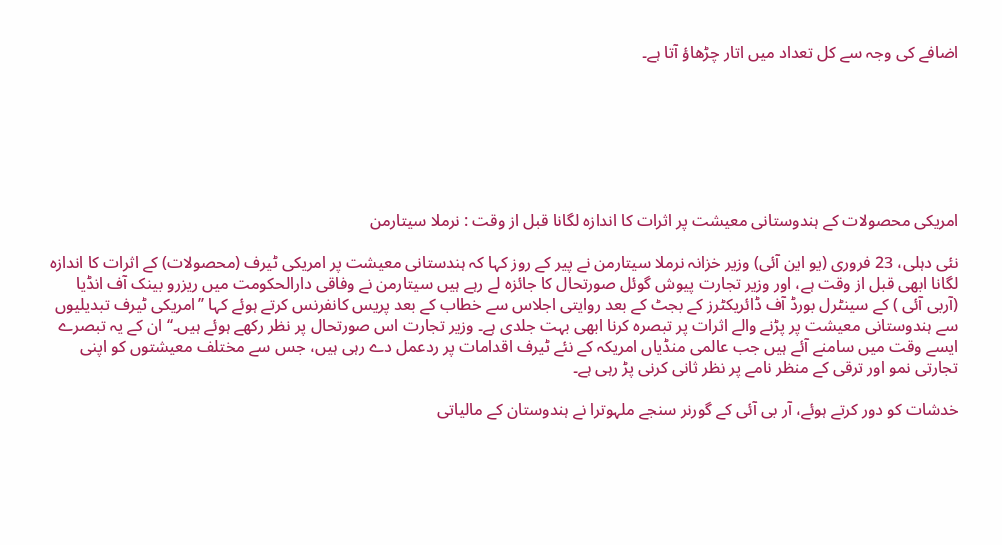اضافے کی وجہ سے کل تعداد میں اتار چڑھاؤ آتا ہے۔







امریکی محصولات کے ہندوستانی معیشت پر اثرات کا اندازہ لگانا قبل از وقت : نرملا سیتارمن

نئی دہلی، 23 فروری (یو این آئی) وزیر خزانہ نرملا سیتارمن نے پیر کے روز کہا کہ ہندستانی معیشت پر امریکی ٹیرف (محصولات) کے اثرات کا اندازہ لگانا ابھی قبل از وقت ہے، اور وزیر تجارت پیوش گوئل صورتحال کا جائزہ لے رہے ہیں سیتارمن نے وفاقی دارالحکومت میں ریزرو بینک آف انڈیا (آربی آئی ) کے سینٹرل بورڈ آف ڈائریکٹرز کے بجٹ کے بعد روایتی اجلاس سے خطاب کے بعد پریس کانفرنس کرتے ہوئے کہا ’’امریکی ٹیرف تبدیلیوں سے ہندوستانی معیشت پر پڑنے والے اثرات پر تبصرہ کرنا ابھی بہت جلدی ہے۔ وزیر تجارت اس صورتحال پر نظر رکھے ہوئے ہیں۔‘‘ ان کے یہ تبصرے ایسے وقت میں سامنے آئے ہیں جب عالمی منڈیاں امریکہ کے نئے ٹیرف اقدامات پر ردعمل دے رہی ہیں، جس سے مختلف معیشتوں کو اپنی تجارتی نمو اور ترقی کے منظر نامے پر نظر ثانی کرنی پڑ رہی ہے۔

خدشات کو دور کرتے ہوئے، آر بی آئی کے گورنر سنجے ملہوترا نے ہندوستان کے مالیاتی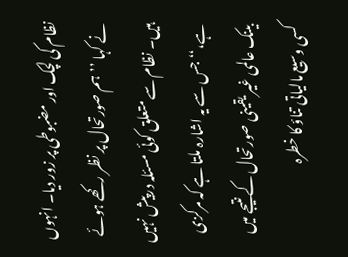نظام کی لچک اور مضبوطی پر زور دیا۔ انہوں نے کہا ’’ہم صورتحال پر نظر رکھے ہوئے ہیں۔ نظام سے متعلق کوئی مسئلہ درپیش نہیں ہے،‘‘ جس سے یہ اشارہ ملتا ہے کہ مرکزی بینک عالمی غیر یقینی صورتحال کے نتیجے میں کسی وسیع مالیاتی تناؤ کا خطرہ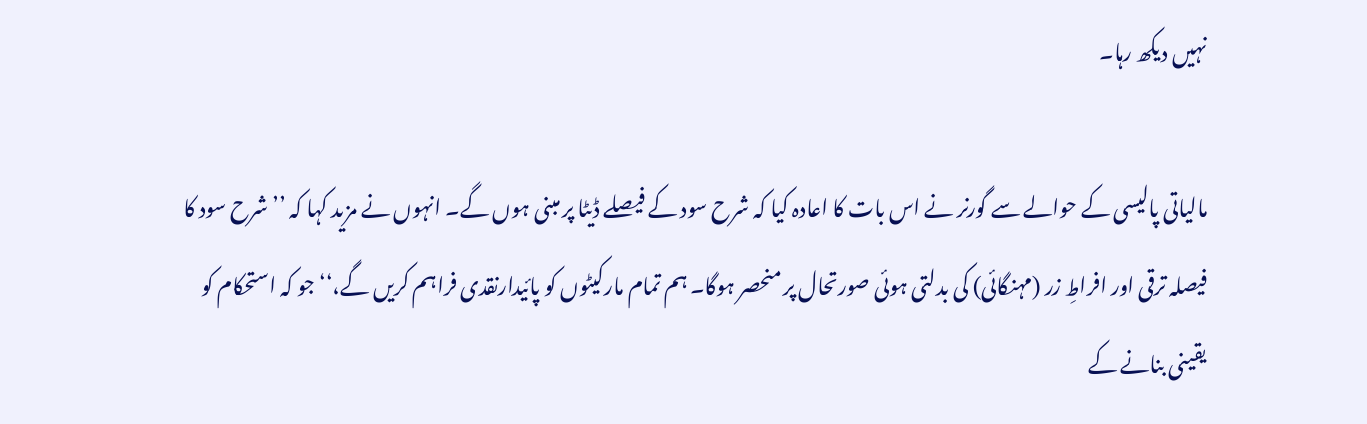نہیں دیکھ رہا۔

مالیاتی پالیسی کے حوالے سے گورنر نے اس بات کا اعادہ کیا کہ شرح سود کے فیصلے ڈیٹا پر مبنی ہوں گے۔ انہوں نے مزید کہا کہ ’’شرح سود کا فیصلہ ترقی اور افراطِ زر (مہنگائی) کی بدلتی ہوئی صورتحال پر منحصر ہوگا۔ ہم تمام مارکیٹوں کو پائیدارنقدی فراہم کریں گے،‘‘ جو کہ استحکام کو یقینی بنانے کے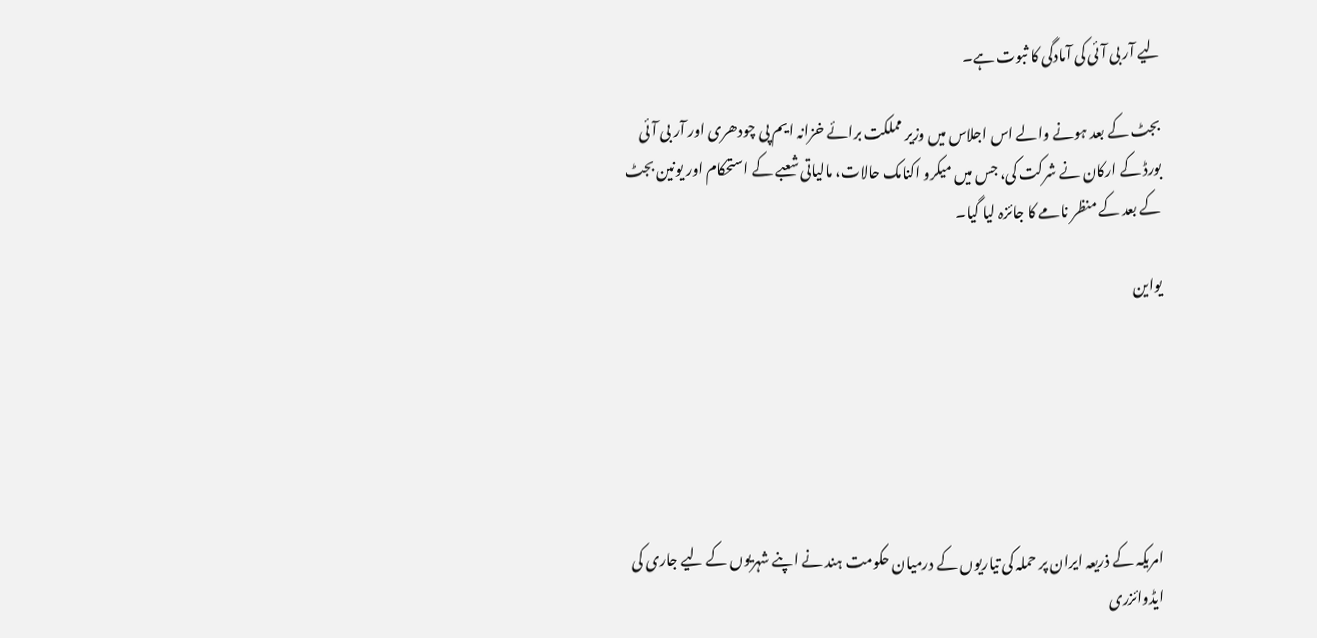لیے آر بی آئی کی آمادگی کا ثبوت ہے۔

بجٹ کے بعد ہونے والے اس اجلاس میں وزیر مملکت برائے خزانہ ایم پی چودھری اور آر بی آئی بورڈ کے ارکان نے شرکت کی، جس میں میکرو اکنامک حالات، مالیاتی شعبے کے استحکام اور یونین بجٹ کے بعد کے منظر نامے کا جائزہ لیا گیا۔

یواین






امریکہ کے ذریعہ ایران پر حملہ کی تیاریوں کے درمیان حکومت ہند نے اپنے شہریوں کے لیے جاری کی ایڈوائزری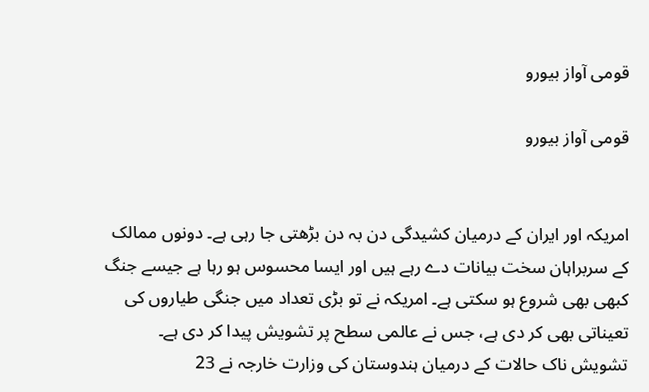قومی آواز بیورو

قومی آواز بیورو


امریکہ اور ایران کے درمیان کشیدگی دن بہ دن بڑھتی جا رہی ہے۔ دونوں ممالک کے سربراہان سخت بیانات دے رہے ہیں اور ایسا محسوس ہو رہا ہے جیسے جنگ کبھی بھی شروع ہو سکتی ہے۔ امریکہ نے تو بڑی تعداد میں جنگی طیاروں کی تعیناتی بھی کر دی ہے، جس نے عالمی سطح پر تشویش پیدا کر دی ہے۔ تشویش ناک حالات کے درمیان ہندوستان کی وزارت خارجہ نے 23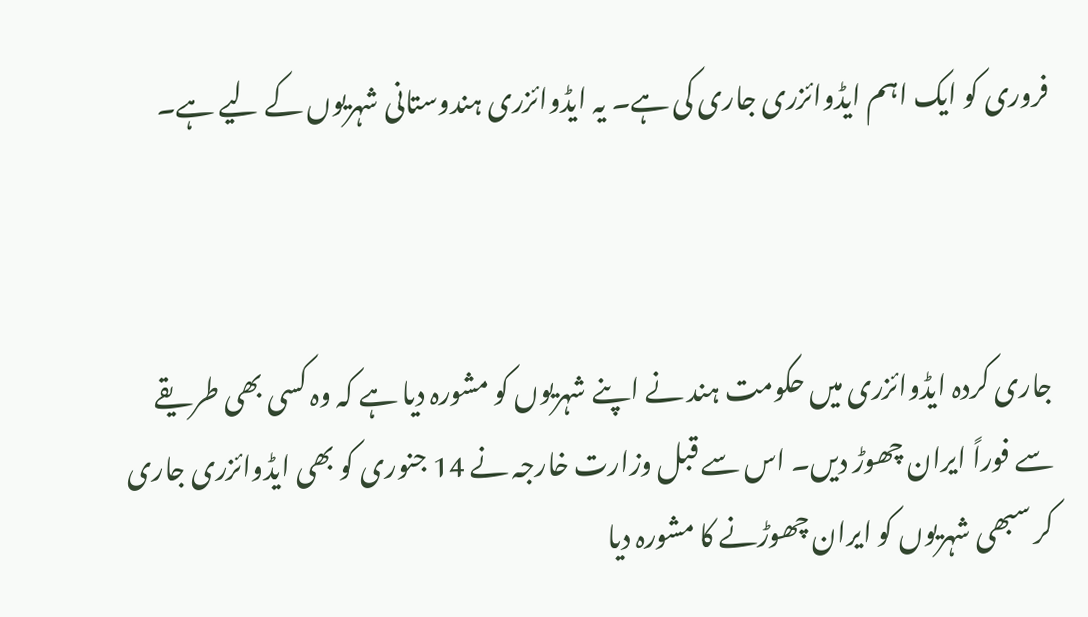فروری کو ایک اہم ایڈوائزری جاری کی ہے۔ یہ ایڈوائزری ہندوستانی شہریوں کے لیے ہے۔



جاری کردہ ایڈوائزری میں حکومت ہند نے اپنے شہریوں کو مشورہ دیا ہے کہ وہ کسی بھی طریقے سے فوراً ایران چھوڑ دیں۔ اس سے قبل وزارت خارجہ نے 14 جنوری کو بھی ایڈوائزری جاری کر سبھی شہریوں کو ایران چھوڑنے کا مشورہ دیا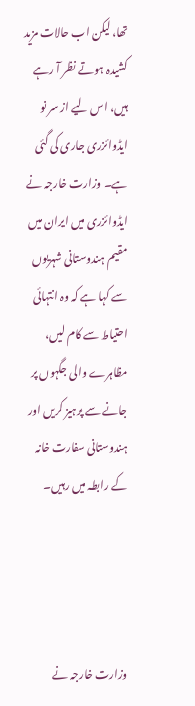تھا، لیکن اب حالات مزید کشیدہ ہوتے نظر آ رہے ہیں، اس لیے از سر نو ایڈوائزری جاری کی گئی ہے۔ وزارت خارجہ نے ایڈوائزری میں ایران میں مقیم ہندوستانی شہریوں سے کہا ہے کہ وہ انتہائی احتیاط سے کام لیں، مظاہرے والی جگہوں پر جانے سے پرہیز کریں اور ہندوستانی سفارت خانہ کے رابطہ میں رہیں۔




وزارت خارجہ نے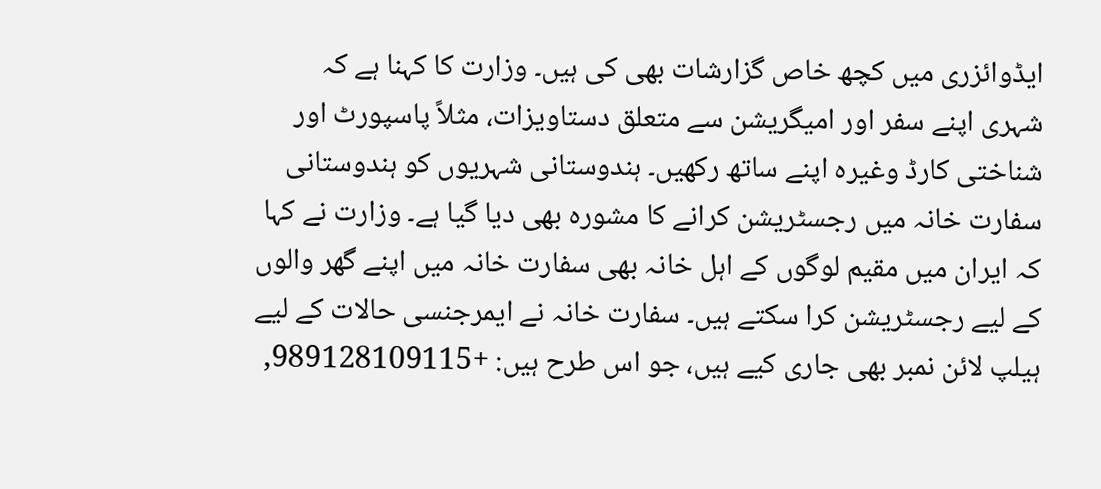ایڈوائزری میں کچھ خاص گزارشات بھی کی ہیں۔ وزارت کا کہنا ہے کہ شہری اپنے سفر اور امیگریشن سے متعلق دستاویزات، مثلاً پاسپورٹ اور شناختی کارڈ وغیرہ اپنے ساتھ رکھیں۔ ہندوستانی شہریوں کو ہندوستانی سفارت خانہ میں رجسٹریشن کرانے کا مشورہ بھی دیا گیا ہے۔ وزارت نے کہا کہ ایران میں مقیم لوگوں کے اہل خانہ بھی سفارت خانہ میں اپنے گھر والوں کے لیے رجسٹریشن کرا سکتے ہیں۔ سفارت خانہ نے ایمرجنسی حالات کے لیے ہیلپ لائن نمبر بھی جاری کیے ہیں، جو اس طرح ہیں: +989128109115,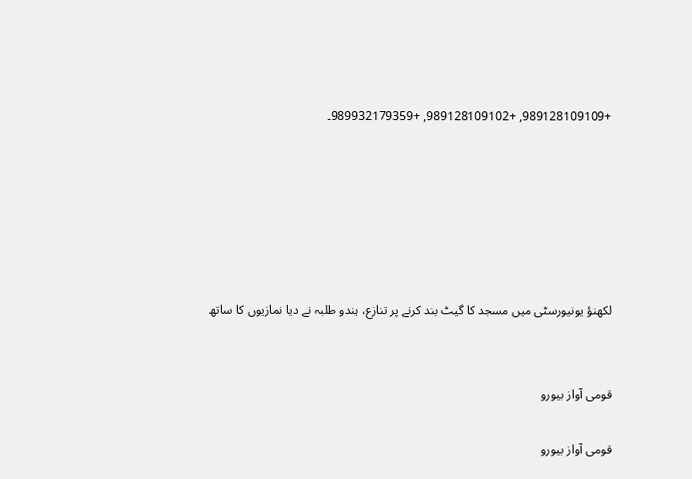+989128109109, +989128109102, +989932179359۔






لکھنؤ یونیورسٹی میں مسجد کا گیٹ بند کرنے پر تنازع، ہندو طلبہ نے دیا نمازیوں کا ساتھ


قومی آواز بیورو

قومی آواز بیورو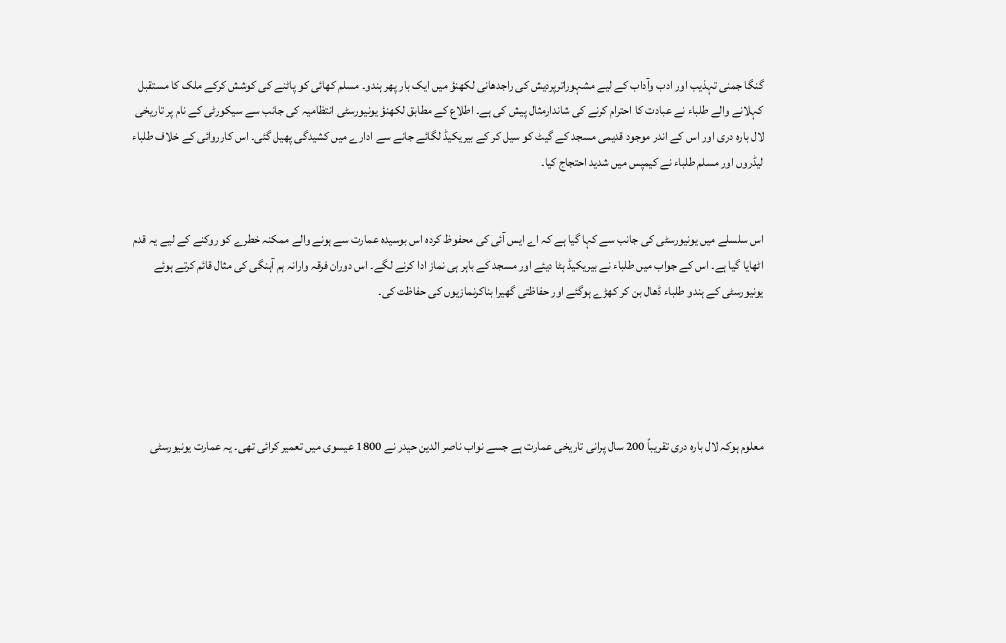گنگا جمنی تہذیب اور ادب وآداب کے لیے مشہوراترپردیش کی راجدھانی لکھنؤ میں ایک بار پھر ہندو۔ مسلم کھائی کو پاٹنے کی کوشش کرکے ملک کا مستقبل کہلانے والے طلباء نے عبادت کا احترام کرنے کی شاندارمثال پیش کی ہے۔ اطلاع کے مطابق لکھنؤ یونیورسٹی انتظامیہ کی جانب سے سیکورٹی کے نام پر تاریخی لال بارہ دری اور اس کے اندر موجود قدیمی مسجد کے گیٹ کو سیل کر کے بیریکیڈ لگائے جانے سے ادارے میں کشیدگی پھیل گئی۔ اس کارروائی کے خلاف طلباء لیڈروں اور مسلم طلباء نے کیمپس میں شدید احتجاج کیا۔


اس سلسلے میں یونیورسٹی کی جانب سے کہا گیا ہے کہ اے ایس آئی کی محفوظ کردہ اس بوسیدہ عمارت سے ہونے والے ممکنہ خطرے کو روکنے کے لیے یہ قدم اٹھایا گیا ہے۔ اس کے جواب میں طلباء نے بیریکیڈ ہٹا دیئے اور مسجد کے باہر ہی نماز ادا کرنے لگے۔ اس دوران فرقہ وارانہ ہم آہنگی کی مثال قائم کرتے ہوئے یونیورسٹی کے ہندو طلباء ڈھال بن کر کھڑے ہوگئے اور حفاظتی گھیرا بناکرنمازیوں کی حفاظت کی۔





معلوم ہوکہ لال بارہ دری تقریباً 200 سال پرانی تاریخی عمارت ہے جسے نواب ناصر الدین حیدر نے 1800 عیسوی میں تعمیر کرائی تھی۔ یہ عمارت یونیورسٹی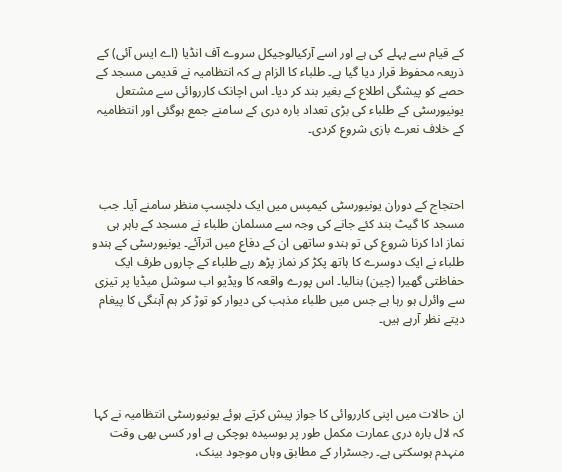کے قیام سے پہلے کی ہے اور اسے آرکیالوجیکل سروے آف انڈیا (اے ایس آئی) کے ذریعہ محفوظ قرار دیا گیا ہے۔ طلباء کا الزام ہے کہ انتظامیہ نے قدیمی مسجد کے حصے کو پیشگی اطلاع کے بغیر بند کر دیا۔ اس اچانک کارروائی سے مشتعل یونیورسٹی کے طلباء کی بڑی تعداد بارہ دری کے سامنے جمع ہوگئی اور انتظامیہ کے خلاف نعرے بازی شروع کردی۔



احتجاج کے دوران یونیورسٹی کیمپس میں ایک دلچسپ منظر سامنے آیا۔ جب مسجد کا گیٹ بند کئے جانے کی وجہ سے مسلمان طلباء نے مسجد کے باہر ہی نماز ادا کرنا شروع کی تو ہندو ساتھی ان کے دفاع میں اترآئے۔ یونیورسٹی کے ہندو طلباء نے ایک دوسرے کا ہاتھ پکڑ کر نماز پڑھ رہے طلباء کے چاروں طرف ایک حفاظتی گھیرا (چین) بنالیا۔ اس پورے واقعہ کا ویڈیو اب سوشل میڈیا پر تیزی سے وائرل ہو رہا ہے جس میں طلباء مذہب کی دیوار کو توڑ کر ہم آہنگی کا پیغام دیتے نظر آرہے ہیں۔




ان حالات میں اپنی کارروائی کا جواز پیش کرتے ہوئے یونیورسٹی انتظامیہ نے کہا کہ لال بارہ دری عمارت مکمل طور پر بوسیدہ ہوچکی ہے اور کسی بھی وقت منہدم ہوسکتی ہے۔ رجسٹرار کے مطابق وہاں موجود بینک،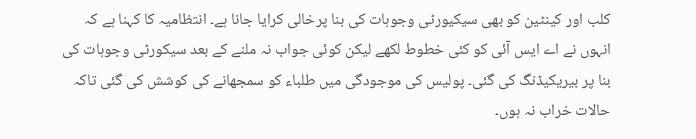کلب اور کینٹین کو بھی سیکیورٹی وجوہات کی بنا پرخالی کرایا جانا ہے۔ انتظامیہ کا کہنا ہے کہ انہوں نے اے ایس آئی کو کئی خطوط لکھے لیکن کوئی جواب نہ ملنے کے بعد سیکورٹی وجوہات کی بنا پر بیریکیڈنگ کی گئی۔ پولیس کی موجودگی میں طلباء کو سمجھانے کی کوشش کی گئی تاکہ حالات خراب نہ ہوں۔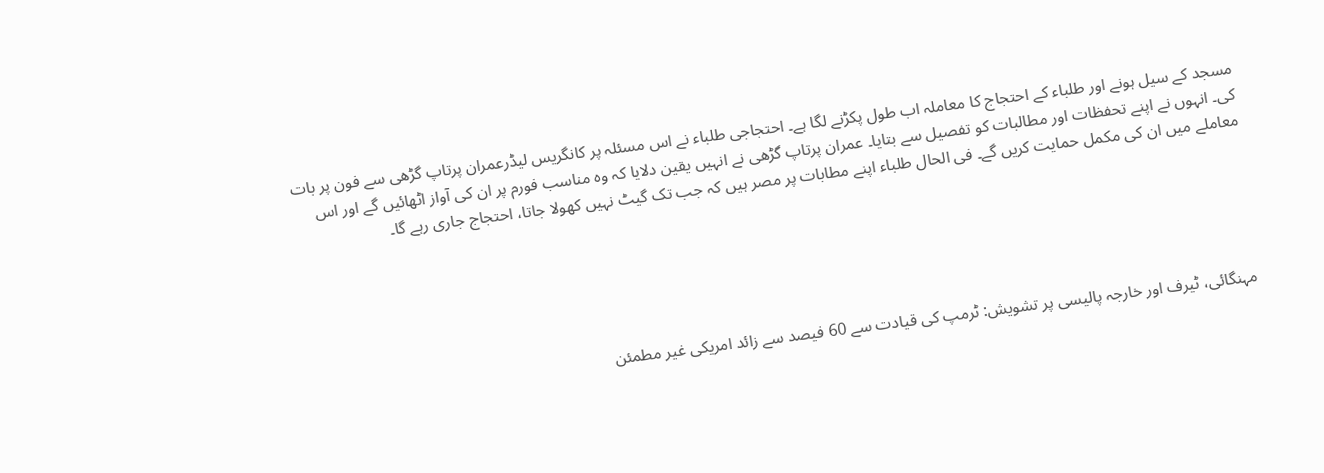مسجد کے سیل ہونے اور طلباء کے احتجاج کا معاملہ اب طول پکڑنے لگا ہے۔ احتجاجی طلباء نے اس مسئلہ پر کانگریس لیڈرعمران پرتاپ گڑھی سے فون پر بات کی۔ انہوں نے اپنے تحفظات اور مطالبات کو تفصیل سے بتایا۔ عمران پرتاپ گڑھی نے انہیں یقین دلایا کہ وہ مناسب فورم پر ان کی آواز اٹھائیں گے اور اس معاملے میں ان کی مکمل حمایت کریں گے۔ فی الحال طلباء اپنے مطابات پر مصر ہیں کہ جب تک گیٹ نہیں کھولا جاتا، احتجاج جاری رہے گا۔





مہنگائی، ٹیرف اور خارجہ پالیسی پر تشویش: ٹرمپ کی قیادت سے 60 فیصد سے زائد امریکی غیر مطمئن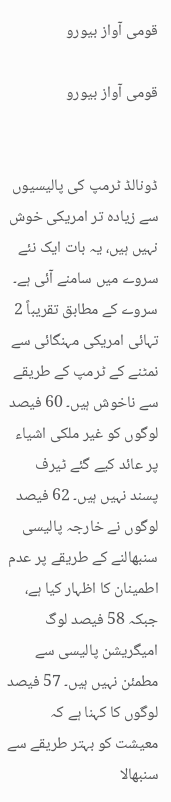قومی آواز بیورو

قومی آواز بیورو


ڈونالڈ ٹرمپ کی پالیسیوں سے زیادہ تر امریکی خوش نہیں ہیں، یہ بات ایک نئے سروے میں سامنے آئی ہے۔ سروے کے مطابق تقریباً 2 تہائی امریکی مہنگائی سے نمٹنے کے ٹرمپ کے طریقے سے ناخوش ہیں۔ 60 فیصد لوگوں کو غیر ملکی اشیاء پر عائد کیے گئے ٹیرف پسند نہیں ہیں۔ 62 فیصد لوگوں نے خارجہ پالیسی سنبھالنے کے طریقے پر عدم اطمینان کا اظہار کیا ہے، جبکہ 58 فیصد لوگ امیگریشن پالیسی سے مطمئن نہیں ہیں۔ 57 فیصد لوگوں کا کہنا ہے کہ معیشت کو بہتر طریقے سے سنبھالا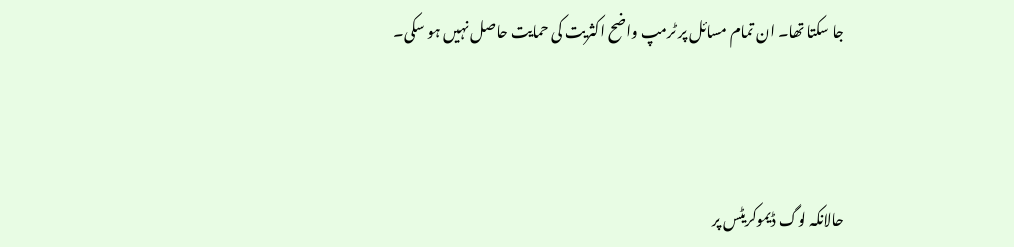جا سکتا تھا۔ ان تمام مسائل پر ٹرمپ واضح اکثریت کی حمایت حاصل نہیں ہو سکی۔



حالانکہ لوگ ڈیموکریٹس پر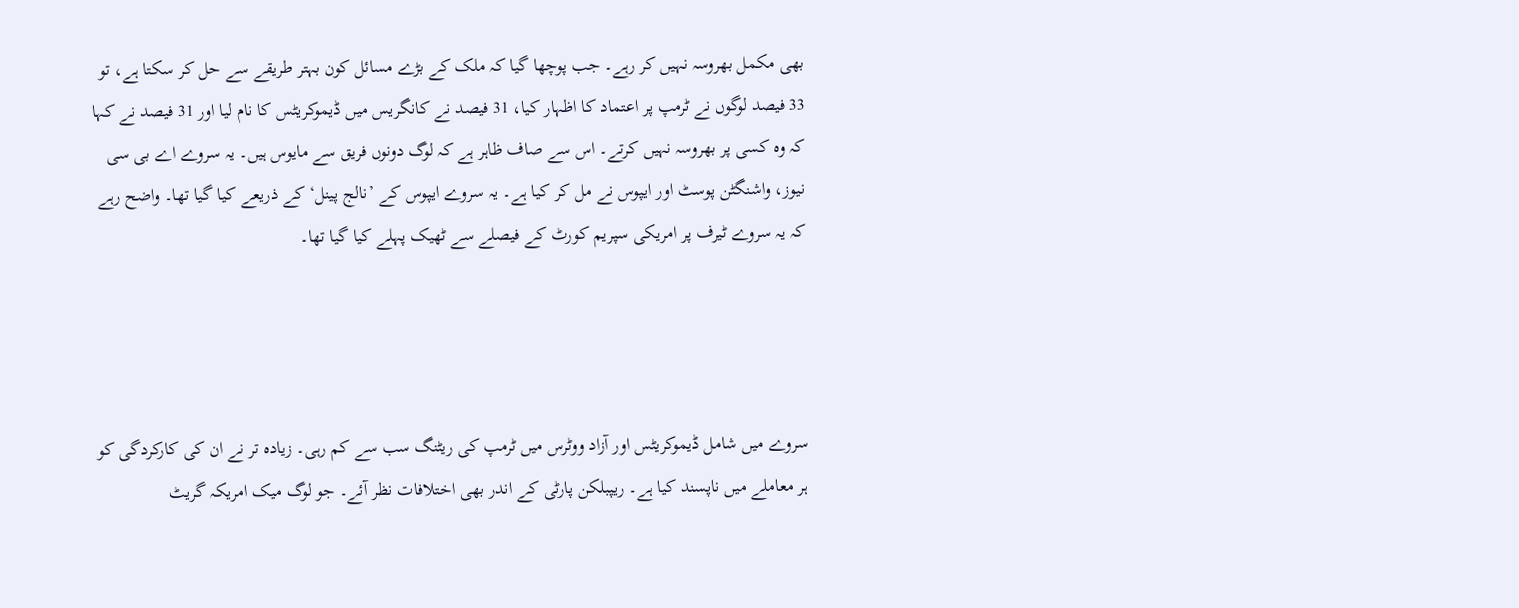بھی مکمل بھروسہ نہیں کر رہے۔ جب پوچھا گیا کہ ملک کے بڑے مسائل کون بہتر طریقے سے حل کر سکتا ہے، تو 33 فیصد لوگوں نے ٹرمپ پر اعتماد کا اظہار کیا، 31 فیصد نے کانگریس میں ڈیموکریٹس کا نام لیا اور 31 فیصد نے کہا کہ وہ کسی پر بھروسہ نہیں کرتے۔ اس سے صاف ظاہر ہے کہ لوگ دونوں فریق سے مایوس ہیں۔ یہ سروے اے بی سی نیوز، واشنگٹن پوسٹ اور ایپوس نے مل کر کیا ہے۔ یہ سروے ایپوس کے ’نالج پینل‘ کے ذریعے کیا گیا تھا۔ واضح رہے کہ یہ سروے ٹیرف پر امریکی سپریم کورٹ کے فیصلے سے ٹھیک پہلے کیا گیا تھا۔




سروے میں شامل ڈیموکریٹس اور آزاد ووٹرس میں ٹرمپ کی ریٹنگ سب سے کم رہی۔ زیادہ تر نے ان کی کارکردگی کو ہر معاملے میں ناپسند کیا ہے۔ ریپبلکن پارٹی کے اندر بھی اختلافات نظر آئے۔ جو لوگ میک امریکہ گریٹ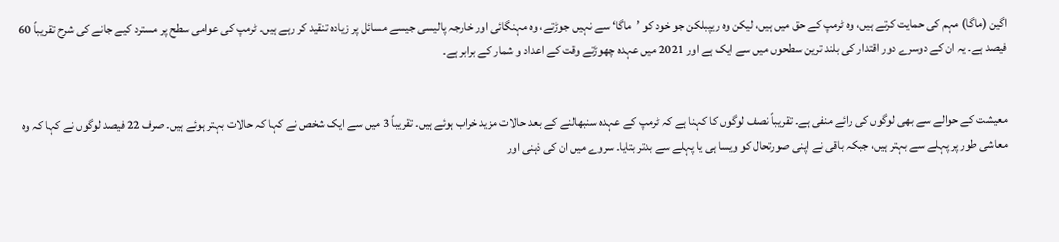اگین (ماگا) مہم کی حمایت کرتے ہیں، وہ ٹرمپ کے حق میں ہیں، لیکن وہ ریپبلکن جو خود کو ’ماگا‘ سے نہیں جوڑتے، وہ مہنگائی اور خارجہ پالیسی جیسے مسائل پر زیادہ تنقید کر رہے ہیں۔ ٹرمپ کی عوامی سطح پر مسترد کیے جانے کی شرح تقریباً 60 فیصد ہے۔ یہ ان کے دوسرے دور اقتدار کی بلند ترین سطحوں میں سے ایک ہے اور 2021 میں عہدہ چھوڑتے وقت کے اعداد و شمار کے برابر ہے۔


معیشت کے حوالے سے بھی لوگوں کی رائے منفی ہے۔ تقریباً نصف لوگوں کا کہنا ہے کہ ٹرمپ کے عہدہ سنبھالنے کے بعد حالات مزید خراب ہوئے ہیں۔ تقریباً 3 میں سے ایک شخص نے کہا کہ حالات بہتر ہوئے ہیں۔ صرف 22 فیصد لوگوں نے کہا کہ وہ معاشی طور پر پہلے سے بہتر ہیں، جبکہ باقی نے اپنی صورتحال کو ویسا ہی یا پہلے سے بدتر بتایا۔ سروے میں ان کی ذہنی اور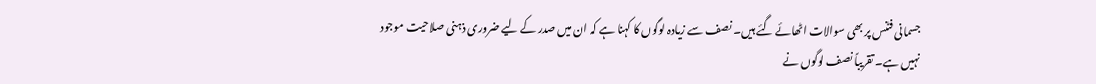جسمانی فٹنس پر بھی سوالات اٹھائے گئے ہیں۔ نصف سے زیادہ لوگوں کا کہنا ہے کہ ان میں صدر کے لیے ضروری ذہنی صلاحیت موجود نہیں ہے۔ تقریباً نصف لوگوں نے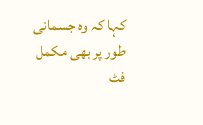کہا کہ وہ جسمانی طور پر بھی مکمل فٹ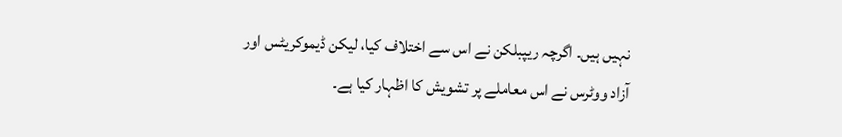نہیں ہیں۔ اگرچہ ریپبلکن نے اس سے اختلاف کیا، لیکن ڈیموکریٹس اور آزاد ووٹرس نے اس معاملے پر تشویش کا اظہار کیا ہے۔